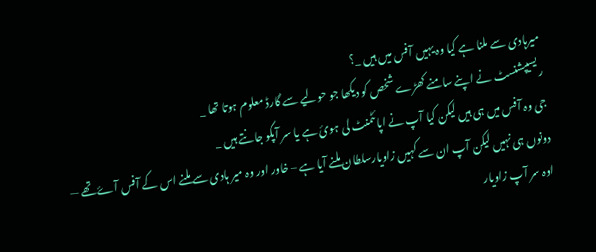میرہادی سے ملنا ہے کیا وہ یہیں آفس میں ہیں _؟
ریسیپشنسٹ نے اپنے سامنے کھڑے شخص کو دیکھا جو حولیے سے گارڈ معلوم ہوتا تھا _
جی وہ آفس میں ہی ہیں لیکن کیا آپ نے اپائٹمنٹ لی ہوئ ہے یا سر آپکو جانتے ہیں _
دونوں ہی نہیں لیکن آپ ان سے کہیں زاویارسلطان ملنے آیا ہے – خاور اور وہ میر ہادی سے ملنے اس کے آفس آۓ تھے —
اوہ سر آپ زاویار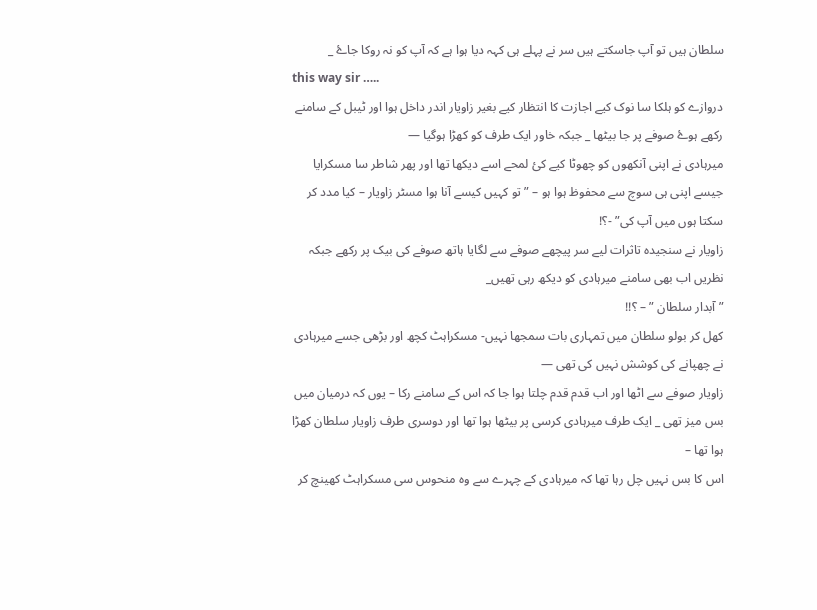سلطان ہیں تو آپ جاسکتے ہیں سر نے پہلے ہی کہہ دیا ہوا ہے کہ آپ کو نہ روکا جاۓ _
this way sir …..
دروازے کو ہلکا سا نوک کیے اجازت کا انتظار کیے بغیر زاویار اندر داخل ہوا اور ٹیبل کے سامنے رکھے ہوۓ صوفے پر جا بیٹھا _ جبکہ خاور ایک طرف کو کھڑا ہوگیا —
میرہادی نے اپنی آنکھوں کو چھوٹا کیے کئ لمحے اسے دیکھا تھا اور پھر شاطر سا مسکرایا جیسے اپنی ہی سوچ سے محفوظ ہوا ہو – ” تو کہیں کیسے آنا ہوا مسٹر زاویار – کیا مدد کر سکتا ہوں میں آپ کی” -؟!
زاویار نے سنجیدہ تاثرات لیے سر پیچھے صوفے سے لگایا ہاتھ صوفے کی بیک پر رکھے جبکہ نظریں اب بھی سامنے میرہادی کو دیکھ رہی تھیں_
” آبدار سلطان ” – ؟!!
کھل کر بولو سلطان میں تمہاری بات سمجھا نہیں- مسکراہٹ کچھ اور بڑھی جسے میرہادی نے چھپانے کی کوشش نہیں کی تھی —
زاویار صوفے سے اٹھا اور اب قدم قدم چلتا ہوا جا کہ اس کے سامنے رکا – یوں کہ درمیان میں بس میز تھی _ ایک طرف میرہادی کرسی پر بیٹھا ہوا تھا اور دوسری طرف زاویار سلطان کھڑا ہوا تھا –
اس کا بس نہیں چل رہا تھا کہ میرہادی کے چہرے سے وہ منحوس سی مسکراہٹ کھینچ کر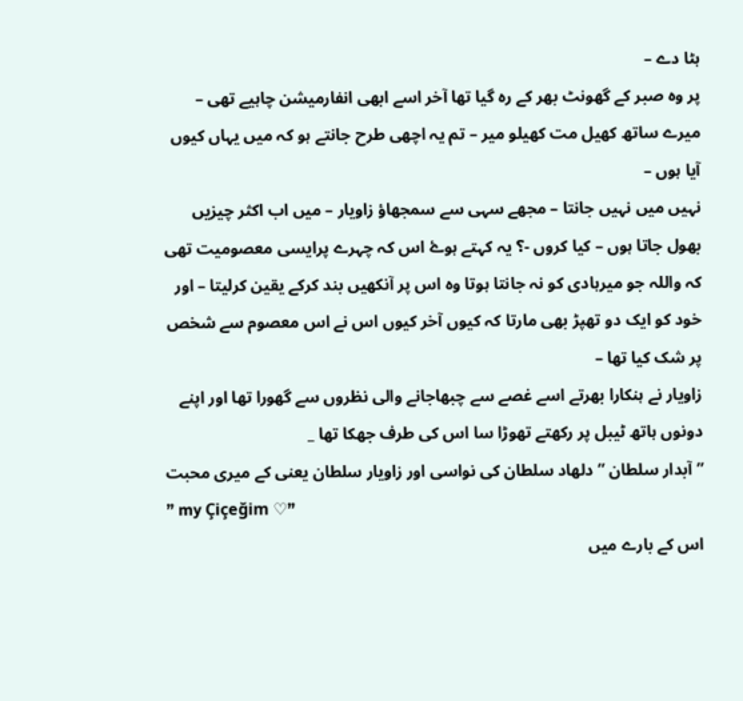ہٹا دے –
پر وہ صبر کے گھونٹ بھر کے رہ گیا تھا آخر اسے ابھی انفارمیشن چاہیے تھی – میرے ساتھ کھیل مت کھیلو میر – تم یہ اچھی طرح جانتے ہو کہ میں یہاں کیوں آیا ہوں –
نہیں میں نہیں جانتا – مجھے سہی سے سمجھاؤ زاویار – میں اب اکثر چیزیں بھول جاتا ہوں – کیا کروں -؟ یہ کہتے ہوۓ اس کہ چہرے پرایسی معصومیت تھی کہ واللہ جو میرہادی کو نہ جانتا ہوتا وہ اس پر آنکھیں بند کرکے یقین کرلیتا – اور خود کو ایک دو تھپڑ بھی مارتا کہ کیوں آخر کیوں اس نے اس معصوم سے شخص پر شک کیا تھا –
زاویار نے ہنکارا بھرتے اسے غصے سے چبھاجانے والی نظروں سے گھورا تھا اور اپنے دونوں ہاتھ ٹیبل پر رکھتے تھوڑا سا اس کی طرف جھکا تھا _
” آبدار سلطان ” دلھاد سلطان کی نواسی اور زاویار سلطان یعنی کے میری محبت
” my Çiçeğim ♡”
اس کے بارے میں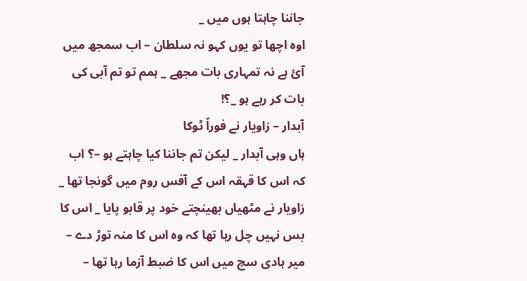جاننا چاہتا ہوں میں _
اوہ اچھا تو یوں کہو نہ سلطان – اب سمجھ میں آئ ہے نہ تمہاری بات مجھے _ ہمم تو تم آبی کی بات کر رہے ہو _؟!
آبدار – زاویار نے فوراً ٹوکا
ہاں وہی آبدار _ لیکن تم جاننا کیا چاہتے ہو –؟ اب کہ اس کا قہقہ اس کے آفس روم میں گونجا تھا _
زاویار نے مٹھیاں بھینچتے خود پر قابو پایا _ اس کا بس نہیں چل رہا تھا کہ وہ اس کا منہ توڑ دے – میر ہادی سچ میں اس کا ضبط آزما رہا تھا –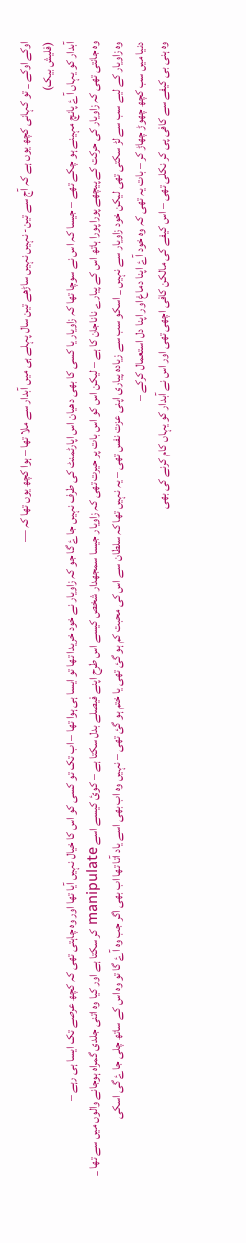اوکے اوکے _ تو کہانی کچھ یوں ہے کہ آج سے تین- نہیں نہیں ساڑھے تین سال پہلے ہی میں آبدار سے ملا تھا – ہوا کچھ یوں تھا کہ —
(فلیش بیک)
آبدار کو یہاں آۓ پانچ مہینے ہو چکے تھے – جیسا کہ اس نے سوچا تھا کہ زاویار یا کسی کا بھی دھیان اس اپارٹمنٹ کی طرف نہیں جاۓ گا جو کہ زاویار نے خود خریدا تھا تو ایسا ہی ہوا تھا – اب تک تو کسی کو اس کا خیال نہیں آیا تھا اور وہ چاہتی تھی کہ کچھ عرصے تک ایسا ہی رہے –
وہ جانتی تھی کہ زاویار کی حرکت کے پیچھے پورا پورا ہاتھ اس کے پیارے ناناجان کا ہے – لیکن اس کو اس بات پر حیرت تھی کہ زاویار جیسا سمجھدار شخص کیسے اس طرح اپنے فیصلے بدل سکتا ہے – کوئ کیسے اسے manipulate کر سکتا ہے اور کیا وہ اتنی جلدی گمراہ ہوجانے والوں میں سے تھا _
وہ زاویار کے لیے سب سے لڑ سکتی تھی لیکن خود زاویار سے نہیں _ اسکو سب سے زیادہ پیاری اپنی عزت نفس تھی – یہ نہیں تھا کہ سلطان سے اس کی محبت کم ہو گئ تھی یا ختم ہو گئ تھی – نہیں وہ اب بھی اسے یاد آتا تھا اب بھی اگر جب وہ آۓ گا تو وہ اس کے ساتھ چلی جاۓ گی اسکی
دنیا میں سب کچھ چھوڑ چھاڑ کر – بات یہ تھی کہ وہ خود آۓ اپنا دماغ اور اپنا دل استعمال کرکے –
وہ ہنی بی کیفے سے کافی پی کر نکلی تھی – اس کیفے کی مالکن کافی اچھی تھی اور اس نے آبدار کو یہاں کام کرنے کی بھی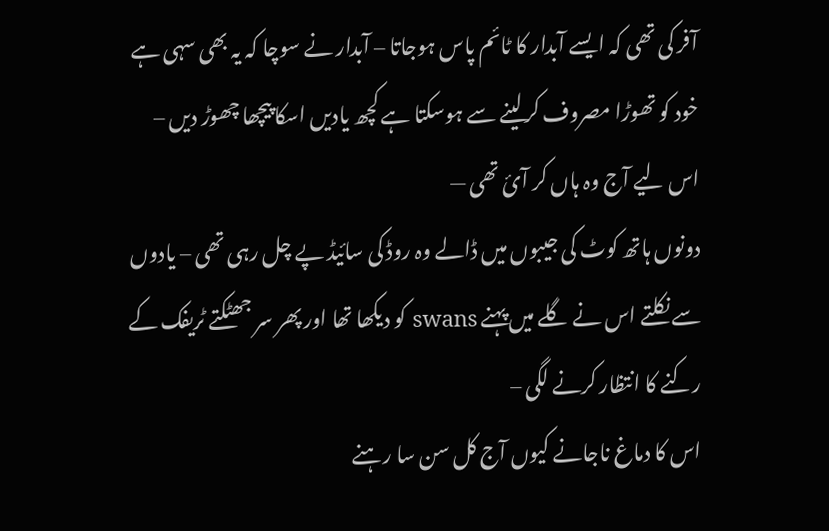آفر کی تھی کہ ایسے آبدار کا ٹائم پاس ہوجاتا – آبدار نے سوچا کہ یہ بھی سہی ہے خود کو تھوڑا مصروف کرلینے سے ہوسکتا ہے کچھ یادیں اسکا پیچھا چھوڑ دیں – اس لیے آج وہ ہاں کر آئ تھی —
دونوں ہاتھ کوٹ کی جیبوں میں ڈالے وہ روڈ کی سائیڈ پے چل رہی تھی – یادوں سے نکلتے اس نے گلے میں پہنے swans کو دیکھا تھا اور پھر سر جھٹکتے ٹریفک کے رکنے کا انتظار کرنے لگی –
اس کا دماغ ناجانے کیوں آج کل سن سا رہنے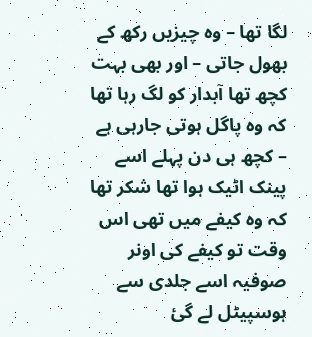لگا تھا – وہ چیزیں رکھ کے بھول جاتی – اور بھی بہت کچھ تھا آبدار کو لگ رہا تھا کہ وہ پاگل ہوتی جارہی ہے – کچھ ہی دن پہلے اسے پینک اٹیک ہوا تھا شکر تھا کہ وہ کیفے میں تھی اس وقت تو کیفے کی اونر صوفیہ اسے جلدی سے ہوسپیٹل لے گئ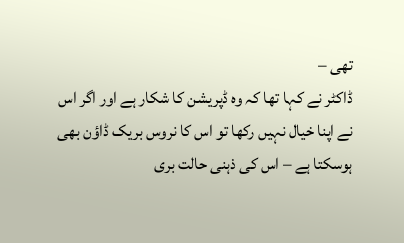تھی –
ڈاکٹر نے کہا تھا کہ وہ ڈپریشن کا شکار ہے اور اگر اس نے اپنا خیال نہیں رکھا تو اس کا نروس بریک ڈاؤن بھی ہوسکتا ہے – اس کی ذہنی حالت بری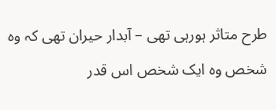طرح متاثر ہورہی تھی – آبدار حیران تھی کہ وہ شخص وہ ایک شخص اس قدر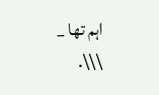اہم تھا _
\\\.